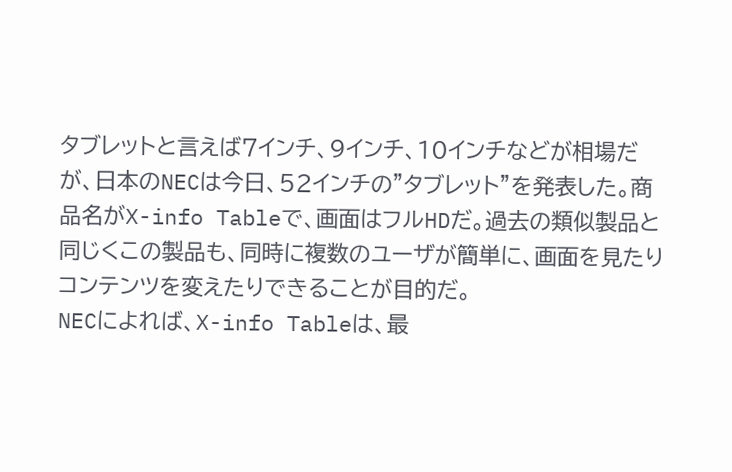タブレットと言えば7インチ、9インチ、10インチなどが相場だが、日本のNECは今日、52インチの”タブレット”を発表した。商品名がX-info Tableで、画面はフルHDだ。過去の類似製品と同じくこの製品も、同時に複数のユーザが簡単に、画面を見たりコンテンツを変えたりできることが目的だ。
NECによれば、X-info Tableは、最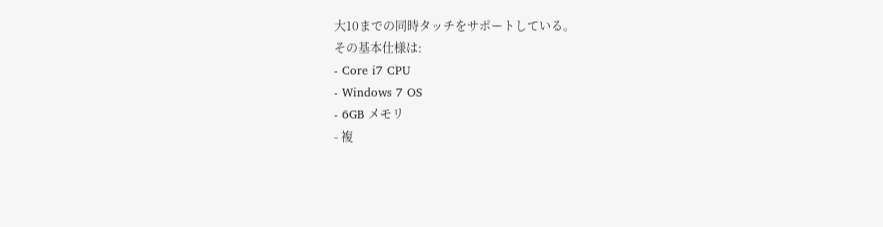大10までの同時タッチをサポートしている。
その基本仕様は:
- Core i7 CPU
- Windows 7 OS
- 6GB メモリ
- 複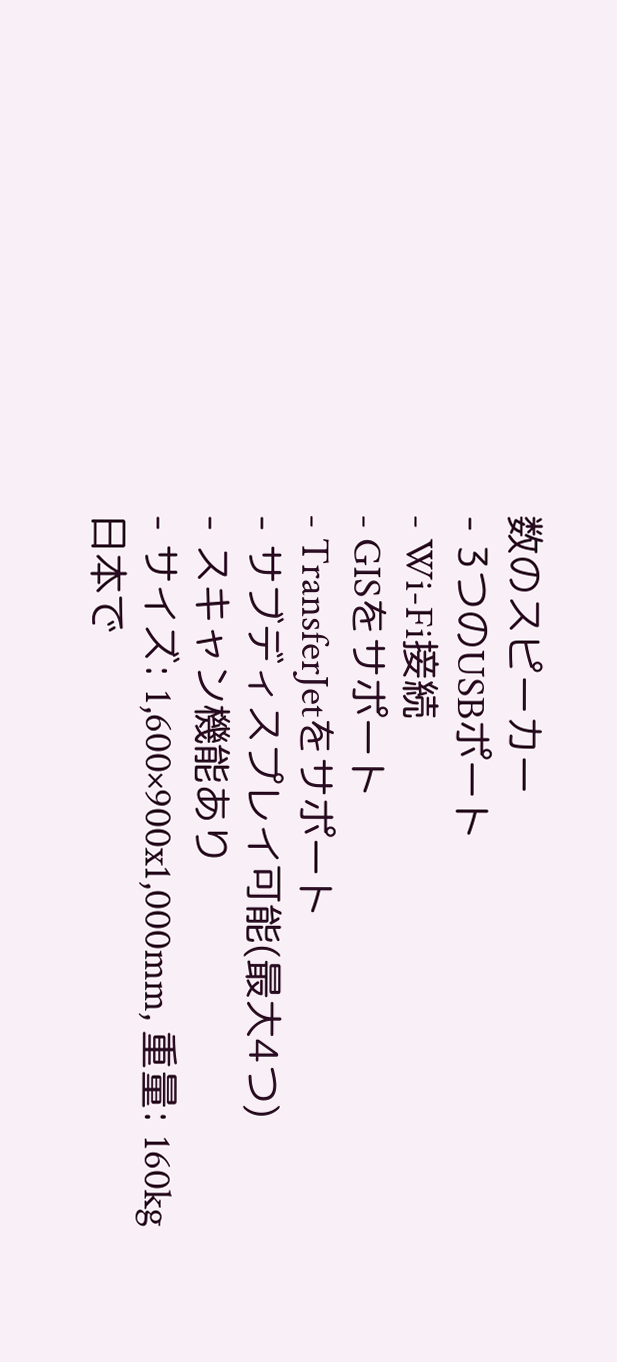数のスピーカー
- 3つのUSBポート
- Wi-Fi接続
- GISをサポート
- TransferJetをサポート
- サブディスプレイ可能(最大4つ)
- スキャン機能あり
- サイズ: 1,600×900x1,000mm, 重量: 160kg
日本で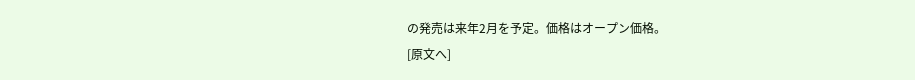の発売は来年2月を予定。価格はオープン価格。
[原文へ]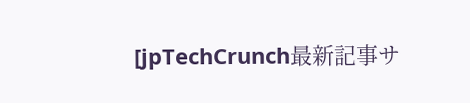[jpTechCrunch最新記事サ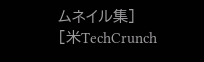ムネイル集]
[米TechCrunch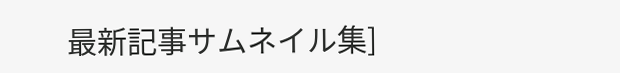最新記事サムネイル集]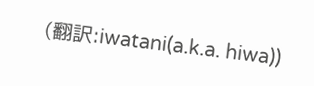(翻訳:iwatani(a.k.a. hiwa))